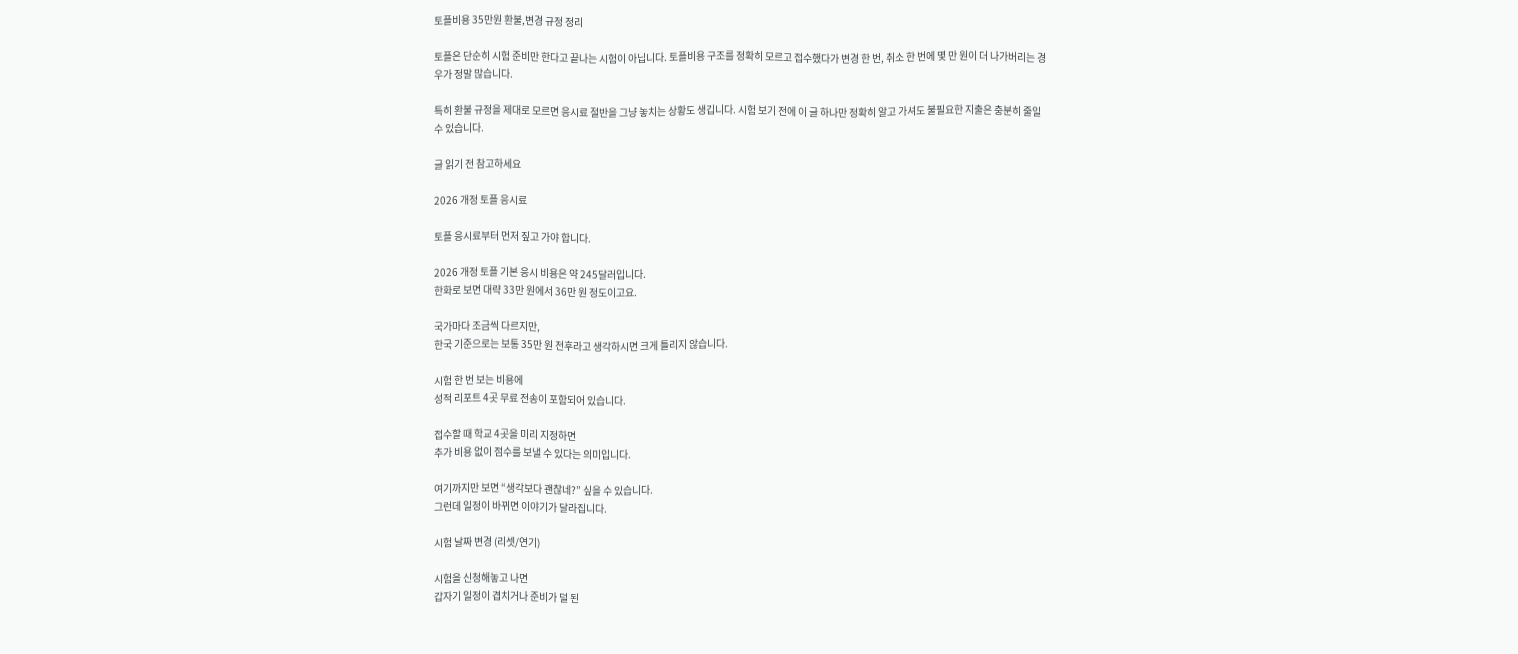토플비용 35만원 환불,변경 규정 정리

토플은 단순히 시험 준비만 한다고 끝나는 시험이 아닙니다. 토플비용 구조를 정확히 모르고 접수했다가 변경 한 번, 취소 한 번에 몇 만 원이 더 나가버리는 경우가 정말 많습니다.

특히 환불 규정을 제대로 모르면 응시료 절반을 그냥 놓치는 상황도 생깁니다. 시험 보기 전에 이 글 하나만 정확히 알고 가셔도 불필요한 지출은 충분히 줄일 수 있습니다.

글 읽기 전 참고하세요

2026 개정 토플 응시료

토플 응시료부터 먼저 짚고 가야 합니다.

2026 개정 토플 기본 응시 비용은 약 245달러입니다.
한화로 보면 대략 33만 원에서 36만 원 정도이고요.

국가마다 조금씩 다르지만,
한국 기준으로는 보통 35만 원 전후라고 생각하시면 크게 틀리지 않습니다.

시험 한 번 보는 비용에
성적 리포트 4곳 무료 전송이 포함되어 있습니다.

접수할 때 학교 4곳을 미리 지정하면
추가 비용 없이 점수를 보낼 수 있다는 의미입니다.

여기까지만 보면 “생각보다 괜찮네?” 싶을 수 있습니다.
그런데 일정이 바뀌면 이야기가 달라집니다.

시험 날짜 변경 (리셋/연기)

시험을 신청해놓고 나면
갑자기 일정이 겹치거나 준비가 덜 된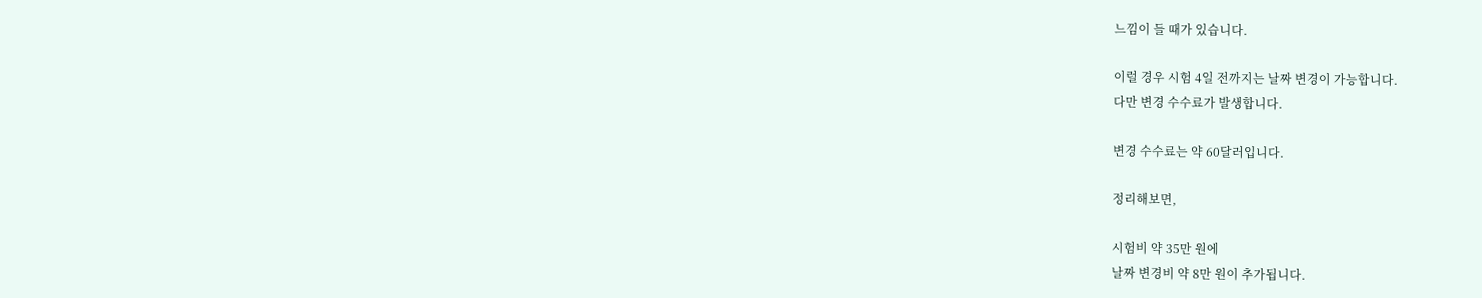느낌이 들 때가 있습니다.

이럴 경우 시험 4일 전까지는 날짜 변경이 가능합니다.
다만 변경 수수료가 발생합니다.

변경 수수료는 약 60달러입니다.

정리해보면,

시험비 약 35만 원에
날짜 변경비 약 8만 원이 추가됩니다.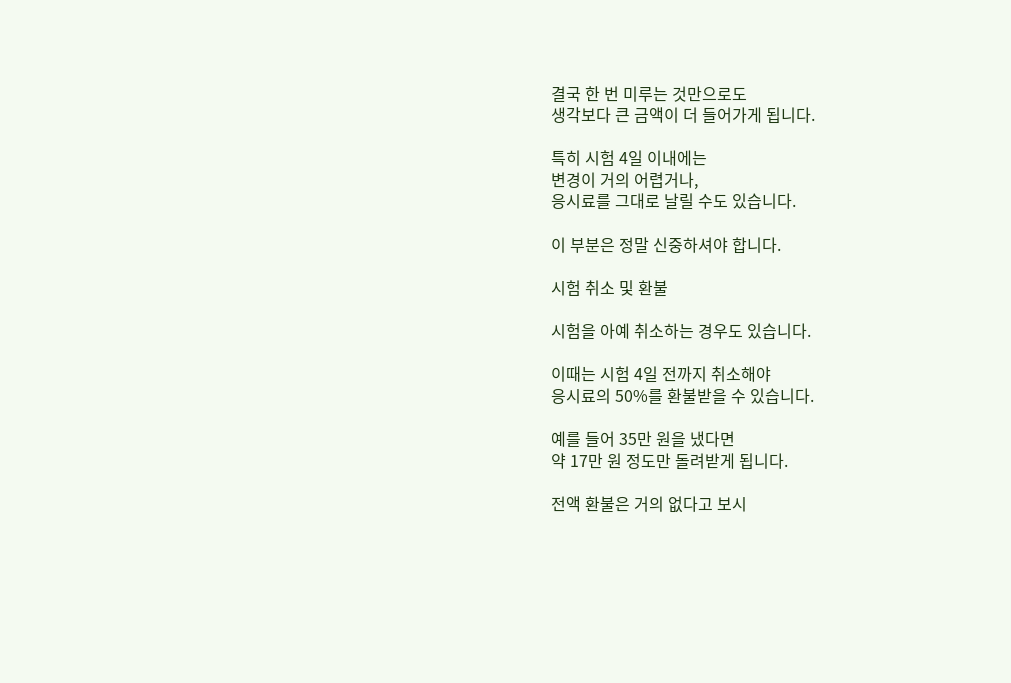결국 한 번 미루는 것만으로도
생각보다 큰 금액이 더 들어가게 됩니다.

특히 시험 4일 이내에는
변경이 거의 어렵거나,
응시료를 그대로 날릴 수도 있습니다.

이 부분은 정말 신중하셔야 합니다.

시험 취소 및 환불

시험을 아예 취소하는 경우도 있습니다.

이때는 시험 4일 전까지 취소해야
응시료의 50%를 환불받을 수 있습니다.

예를 들어 35만 원을 냈다면
약 17만 원 정도만 돌려받게 됩니다.

전액 환불은 거의 없다고 보시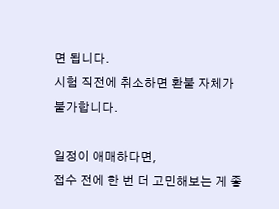면 됩니다.
시험 직전에 취소하면 환불 자체가 불가합니다.

일정이 애매하다면,
접수 전에 한 번 더 고민해보는 게 좋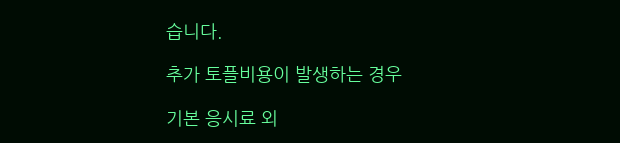습니다.

추가 토플비용이 발생하는 경우

기본 응시료 외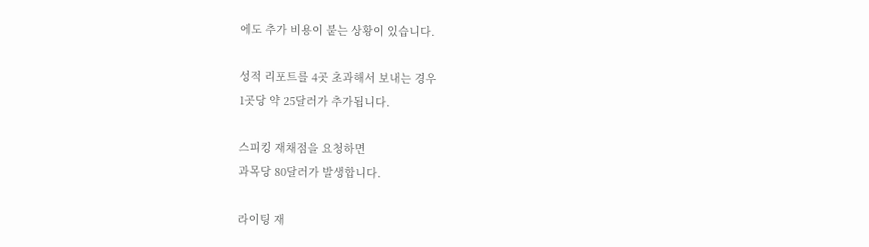에도 추가 비용이 붙는 상황이 있습니다.

성적 리포트를 4곳 초과해서 보내는 경우
1곳당 약 25달러가 추가됩니다.

스피킹 재채점을 요청하면
과목당 80달러가 발생합니다.

라이팅 재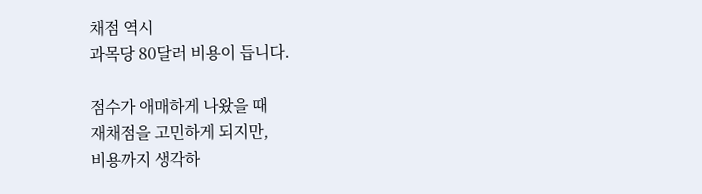채점 역시
과목당 80달러 비용이 듭니다.

점수가 애매하게 나왔을 때
재채점을 고민하게 되지만,
비용까지 생각하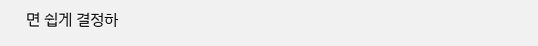면 쉽게 결정하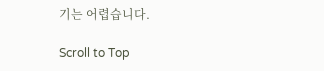기는 어렵습니다.

Scroll to Top